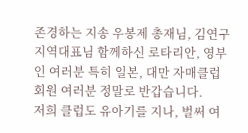존경하는 지송 우봉제 총재님, 김연구 지역대표님 함께하신 로타리안, 영부인 여러분 특히 일본, 대만 자매클럽 회원 여러분 정말로 반갑습니다.
저희 클럽도 유아기를 지나, 벌써 여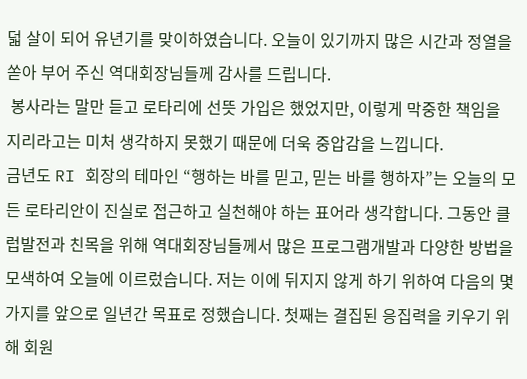덟 살이 되어 유년기를 맞이하였습니다. 오늘이 있기까지 많은 시간과 정열을 쏟아 부어 주신 역대회장님들께 감사를 드립니다.
 봉사라는 말만 듣고 로타리에 선뜻 가입은 했었지만, 이렇게 막중한 책임을 지리라고는 미처 생각하지 못했기 때문에 더욱 중압감을 느낍니다.
금년도 RI 회장의 테마인 “행하는 바를 믿고, 믿는 바를 행하자”는 오늘의 모든 로타리안이 진실로 접근하고 실천해야 하는 표어라 생각합니다. 그동안 클럽발전과 친목을 위해 역대회장님들께서 많은 프로그램개발과 다양한 방법을 모색하여 오늘에 이르렀습니다. 저는 이에 뒤지지 않게 하기 위하여 다음의 몇 가지를 앞으로 일년간 목표로 정했습니다. 첫째는 결집된 응집력을 키우기 위해 회원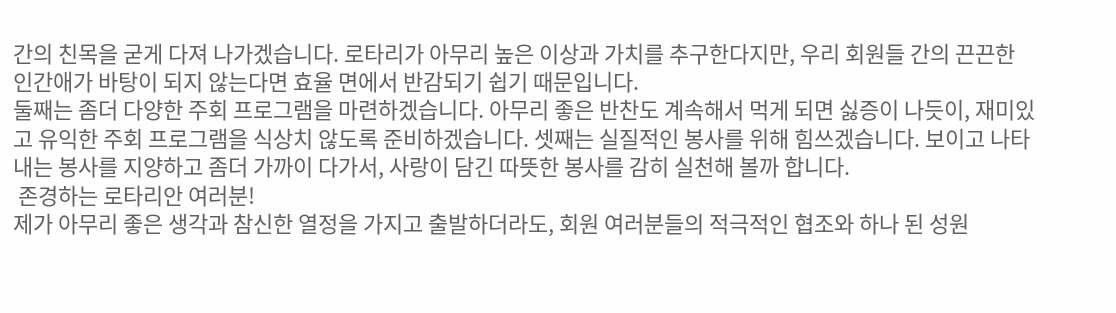간의 친목을 굳게 다져 나가겠습니다. 로타리가 아무리 높은 이상과 가치를 추구한다지만, 우리 회원들 간의 끈끈한 인간애가 바탕이 되지 않는다면 효율 면에서 반감되기 쉽기 때문입니다.
둘째는 좀더 다양한 주회 프로그램을 마련하겠습니다. 아무리 좋은 반찬도 계속해서 먹게 되면 싫증이 나듯이, 재미있고 유익한 주회 프로그램을 식상치 않도록 준비하겠습니다. 셋째는 실질적인 봉사를 위해 힘쓰겠습니다. 보이고 나타내는 봉사를 지양하고 좀더 가까이 다가서, 사랑이 담긴 따뜻한 봉사를 감히 실천해 볼까 합니다.
 존경하는 로타리안 여러분!
제가 아무리 좋은 생각과 참신한 열정을 가지고 출발하더라도, 회원 여러분들의 적극적인 협조와 하나 된 성원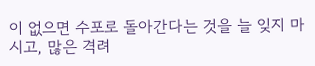이 없으면 수포로 돌아간다는 것을 늘 잊지 마시고, 많은 격려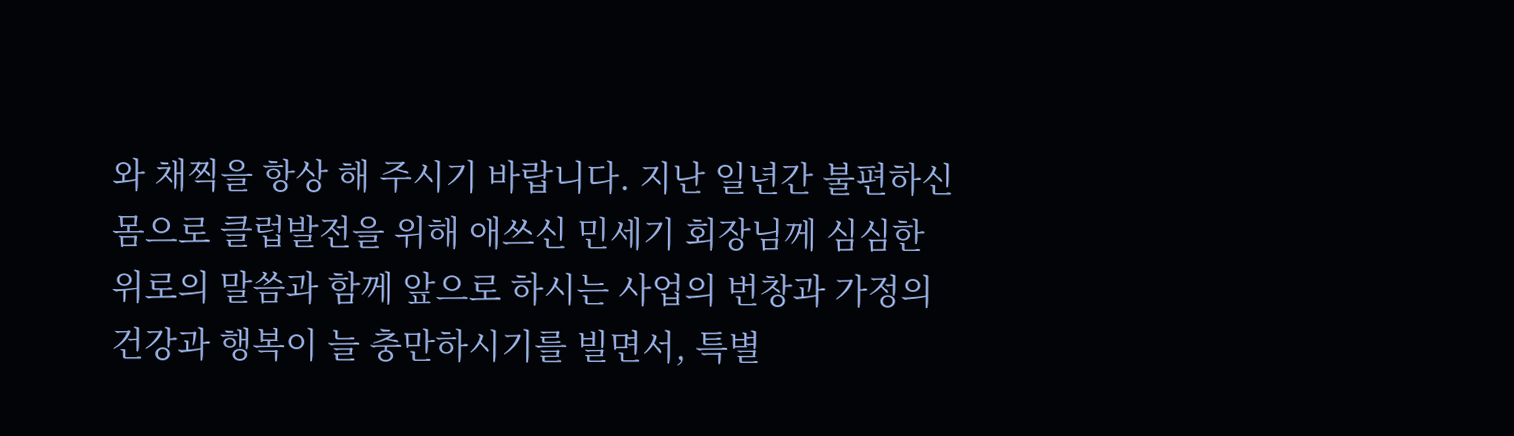와 채찍을 항상 해 주시기 바랍니다. 지난 일년간 불편하신 몸으로 클럽발전을 위해 애쓰신 민세기 회장님께 심심한 위로의 말씀과 함께 앞으로 하시는 사업의 번창과 가정의 건강과 행복이 늘 충만하시기를 빌면서, 특별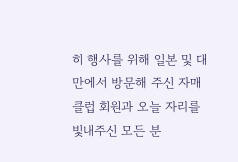히 행사를 위해 일본 및 대만에서 방문해 주신 자매클럽 회원과 오늘 자리를 빛내주신 모든 분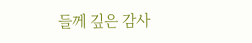들께 깊은 감사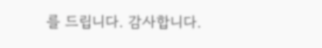를 드립니다. 감사합니다.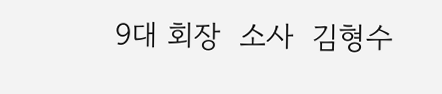9대 회장  소사  김형수